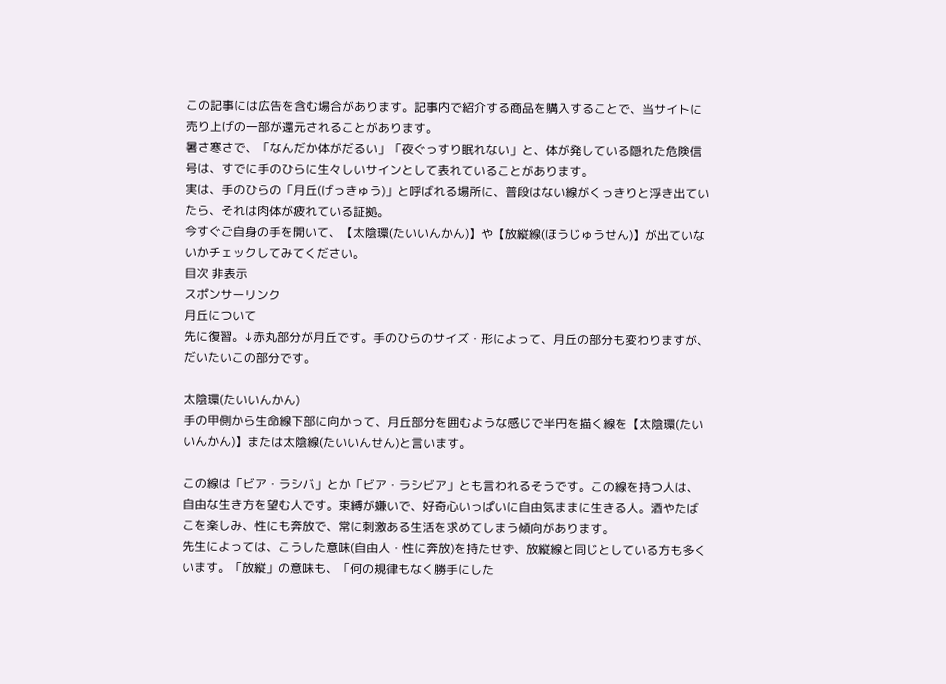この記事には広告を含む場合があります。記事内で紹介する商品を購入することで、当サイトに売り上げの一部が還元されることがあります。
暑さ寒さで、「なんだか体がだるい」「夜ぐっすり眠れない」と、体が発している隠れた危険信号は、すでに手のひらに生々しいサインとして表れていることがあります。
実は、手のひらの「月丘(げっきゅう)」と呼ばれる場所に、普段はない線がくっきりと浮き出ていたら、それは肉体が疲れている証拠。
今すぐご自身の手を開いて、【太陰環(たいいんかん)】や【放縦線(ほうじゅうせん)】が出ていないかチェックしてみてください。
目次 非表示
スポンサーリンク
月丘について
先に復習。↓赤丸部分が月丘です。手のひらのサイズ・形によって、月丘の部分も変わりますが、だいたいこの部分です。

太陰環(たいいんかん)
手の甲側から生命線下部に向かって、月丘部分を囲むような感じで半円を描く線を【太陰環(たいいんかん)】または太陰線(たいいんせん)と言います。

この線は「ビア・ラシバ」とか「ビア・ラシビア」とも言われるそうです。この線を持つ人は、自由な生き方を望む人です。束縛が嫌いで、好奇心いっぱいに自由気ままに生きる人。酒やたばこを楽しみ、性にも奔放で、常に刺激ある生活を求めてしまう傾向があります。
先生によっては、こうした意味(自由人・性に奔放)を持たせず、放縦線と同じとしている方も多くいます。「放縦」の意味も、「何の規律もなく勝手にした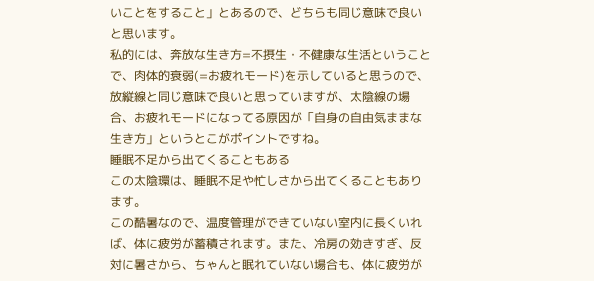いことをすること」とあるので、どちらも同じ意味で良いと思います。
私的には、奔放な生き方=不摂生・不健康な生活ということで、肉体的衰弱(=お疲れモード)を示していると思うので、放縦線と同じ意味で良いと思っていますが、太陰線の場合、お疲れモードになってる原因が「自身の自由気ままな生き方」というとこがポイントですね。
睡眠不足から出てくることもある
この太陰環は、睡眠不足や忙しさから出てくることもあります。
この酷暑なので、温度管理ができていない室内に長くいれば、体に疲労が蓄積されます。また、冷房の効きすぎ、反対に暑さから、ちゃんと眠れていない場合も、体に疲労が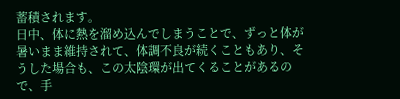蓄積されます。
日中、体に熱を溜め込んでしまうことで、ずっと体が暑いまま維持されて、体調不良が続くこともあり、そうした場合も、この太陰環が出てくることがあるので、手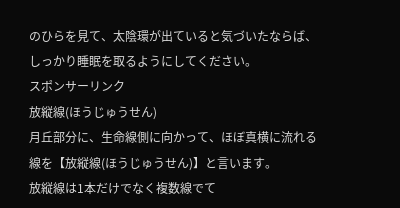のひらを見て、太陰環が出ていると気づいたならば、しっかり睡眠を取るようにしてください。
スポンサーリンク
放縦線(ほうじゅうせん)
月丘部分に、生命線側に向かって、ほぼ真横に流れる線を【放縦線(ほうじゅうせん)】と言います。
放縦線は1本だけでなく複数線でて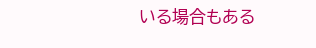いる場合もある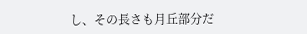し、その長さも月丘部分だ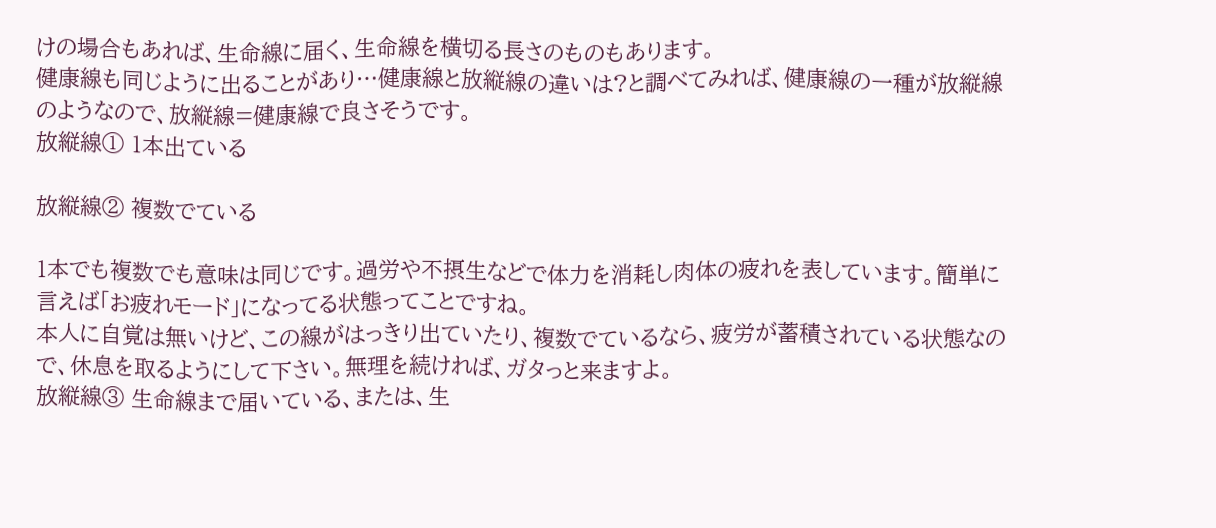けの場合もあれば、生命線に届く、生命線を横切る長さのものもあります。
健康線も同じように出ることがあり…健康線と放縦線の違いは?と調べてみれば、健康線の一種が放縦線のようなので、放縦線=健康線で良さそうです。
放縦線① 1本出ている

放縦線② 複数でている

1本でも複数でも意味は同じです。過労や不摂生などで体力を消耗し肉体の疲れを表しています。簡単に言えば「お疲れモード」になってる状態ってことですね。
本人に自覚は無いけど、この線がはっきり出ていたり、複数でているなら、疲労が蓄積されている状態なので、休息を取るようにして下さい。無理を続ければ、ガタっと来ますよ。
放縦線③ 生命線まで届いている、または、生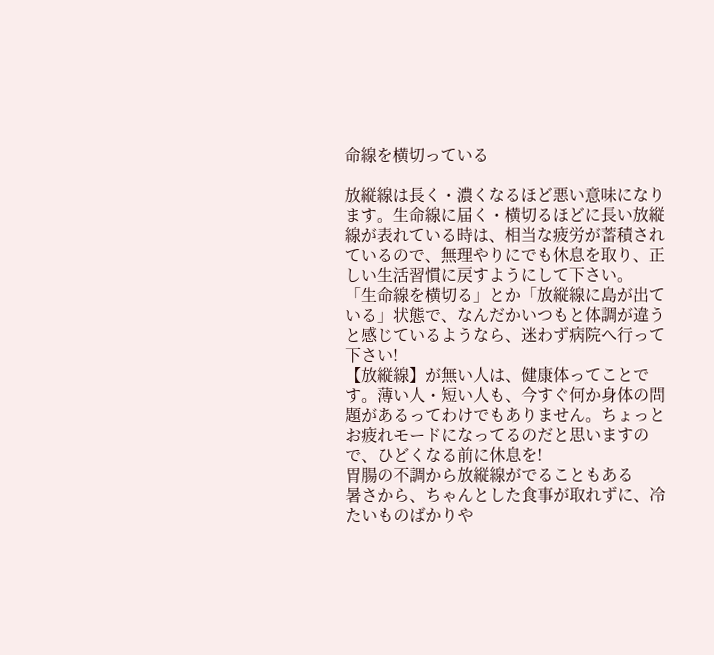命線を横切っている

放縦線は長く・濃くなるほど悪い意味になります。生命線に届く・横切るほどに長い放縦線が表れている時は、相当な疲労が蓄積されているので、無理やりにでも休息を取り、正しい生活習慣に戻すようにして下さい。
「生命線を横切る」とか「放縦線に島が出ている」状態で、なんだかいつもと体調が違うと感じているようなら、迷わず病院へ行って下さい!
【放縦線】が無い人は、健康体ってことです。薄い人・短い人も、今すぐ何か身体の問題があるってわけでもありません。ちょっとお疲れモードになってるのだと思いますので、ひどくなる前に休息を!
胃腸の不調から放縦線がでることもある
暑さから、ちゃんとした食事が取れずに、冷たいものばかりや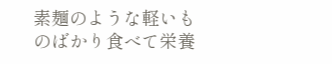素麺のような軽いものばかり食べて栄養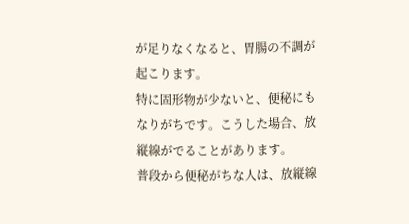が足りなくなると、胃腸の不調が起こります。
特に固形物が少ないと、便秘にもなりがちです。こうした場合、放縦線がでることがあります。
普段から便秘がちな人は、放縦線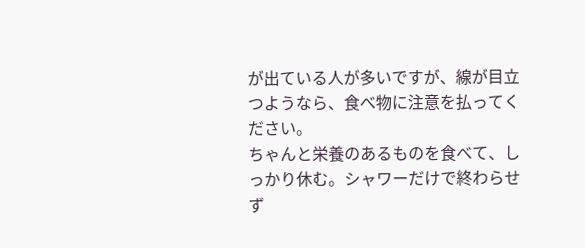が出ている人が多いですが、線が目立つようなら、食べ物に注意を払ってください。
ちゃんと栄養のあるものを食べて、しっかり休む。シャワーだけで終わらせず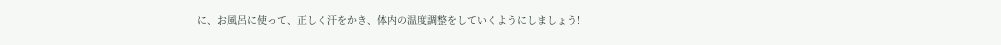に、お風呂に使って、正しく汗をかき、体内の温度調整をしていくようにしましょう!